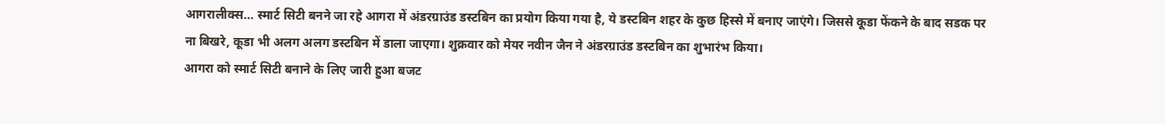आगरालीक्स… स्मार्ट सिटी बनने जा रहे आगरा में अंडरग्राउंड डस्टबिन का प्रयोग किया गया है, ये डस्टबिन शहर के कुछ हिस्से में बनाए जाएंगे। जिससे कूडा फेंकने के बाद सडक पर ना बिखरे, कूडा भी अलग अलग डस्टबिन में डाला जाएगा। शुक्रवार को मेयर नवीन जैन ने अंडरग्राउंड डस्टबिन का शुभारंभ किया।
आगरा को स्मार्ट सिटी बनाने के लिए जारी हुआ बजट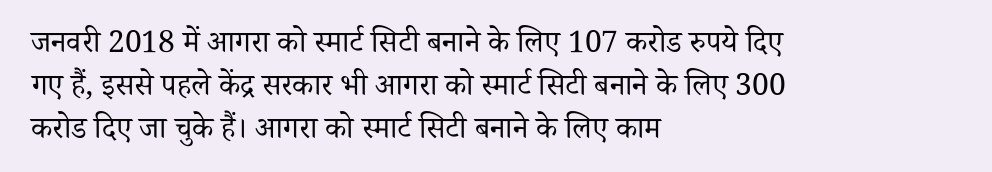जनवरी 2018 में आगरा को स्मार्ट सिटी बनाने के लिए 107 करोड रुपये दिए गए हैं, इससे पहले केंद्र सरकार भी आगरा को स्मार्ट सिटी बनाने के लिए 300 करोड दिए जा चुके हैं। आगरा को स्मार्ट सिटी बनाने के लिए काम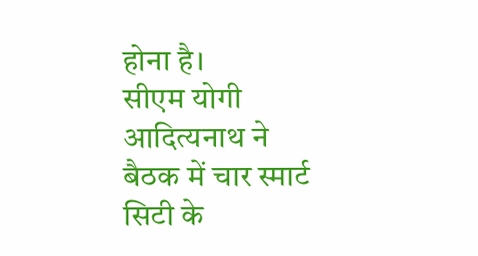होना है।
सीएम योगी आदित्यनाथ ने बैठक में चार स्मार्ट सिटी के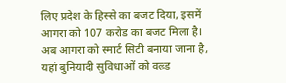लिए प्रदेश के हिस्से का बजट दिया, इसमें आगरा को 107 करोड का बजट मिला है। अब आगरा को स्मार्ट सिटी बनाया जाना है, यहां बुनियादी सुविधाओं को वल्र्ड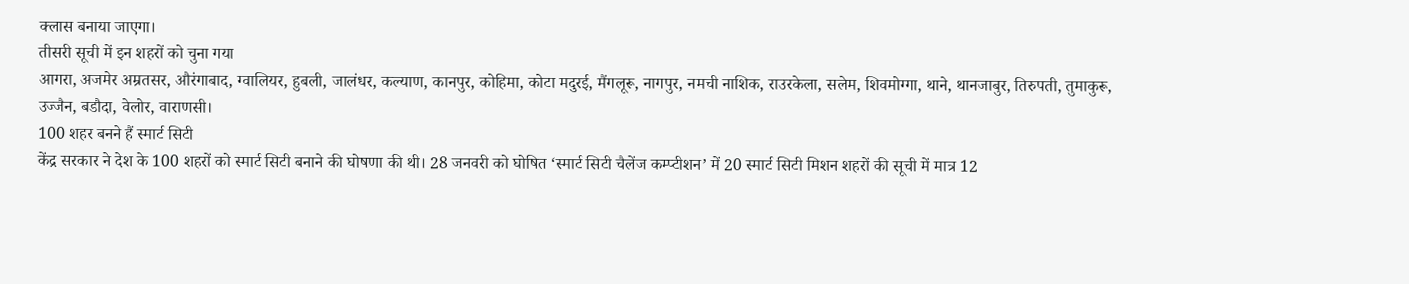क्लास बनाया जाएगा।
तीसरी सूची में इन शहरों को चुना गया
आगरा, अजमेर अम्रतसर, औरंगाबाद, ग्वालियर, हुबली, जालंधर, कल्याण, कानपुर, कोहिमा, कोटा मदुरई, मैंगलूरू, नागपुर, नमची नाशिक, राउरकेला, सलेम, शिवमोग्गा, थाने, थानजाबुर, तिरुपती, तुमाकुरू, उज्जैन, बडौदा, वेलोर, वाराणसी।
100 शहर बनने हैं स्मार्ट सिटी
केंद्र सरकार ने देश के 100 शहरों को स्मार्ट सिटी बनाने की घोषणा की थी। 28 जनवरी को घोषित ‘स्मार्ट सिटी चैलेंज कम्प्टीशन’ में 20 स्मार्ट सिटी मिशन शहरों की सूची में मात्र 12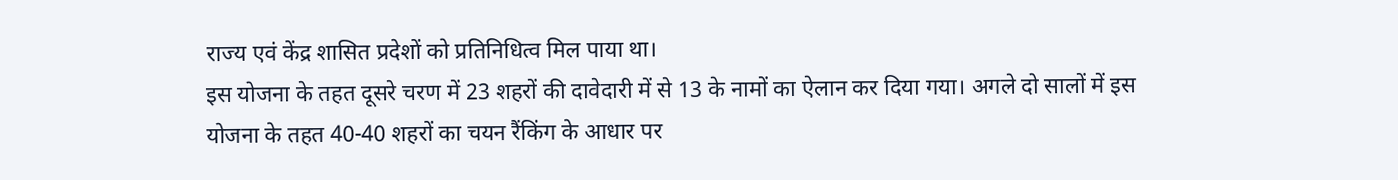राज्य एवं केंद्र शासित प्रदेशों को प्रतिनिधित्व मिल पाया था।
इस योजना के तहत दूसरे चरण में 23 शहरों की दावेदारी में से 13 के नामों का ऐलान कर दिया गया। अगले दो सालों में इस योजना के तहत 40-40 शहरों का चयन रैंकिंग के आधार पर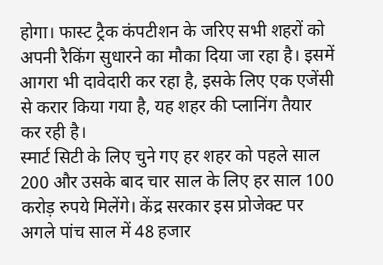होगा। फास्ट ट्रैक कंपटीशन के जरिए सभी शहरों को अपनी रैकिंग सुधारने का मौका दिया जा रहा है। इसमें आगरा भी दावेदारी कर रहा है, इसके लिए एक एजेंसी से करार किया गया है, यह शहर की प्लानिंग तैयार कर रही है।
स्मार्ट सिटी के लिए चुने गए हर शहर को पहले साल 200 और उसके बाद चार साल के लिए हर साल 100 करोड़ रुपये मिलेंगे। केंद्र सरकार इस प्रोजेक्ट पर अगले पांच साल में 48 हजार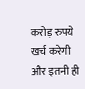करोड़ रुपये खर्च करेगी और इतनी ही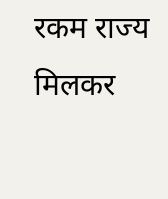रकम राज्य मिलकर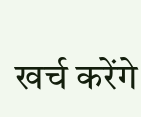खर्च करेंगे